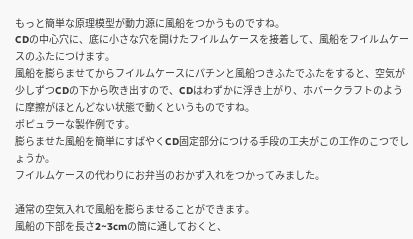もっと簡単な原理模型が動力源に風船をつかうものですね。
CDの中心穴に、底に小さな穴を開けたフイルムケースを接着して、風船をフイルムケースのふたにつけます。
風船を膨らませてからフイルムケースにパチンと風船つきふたでふたをすると、空気が少しずつCDの下から吹き出すので、CDはわずかに浮き上がり、ホバークラフトのように摩擦がほとんどない状態で動くというものですね。
ポピュラーな製作例です。
膨らませた風船を簡単にすばやくCD固定部分につける手段の工夫がこの工作のこつでしょうか。
フイルムケースの代わりにお弁当のおかず入れをつかってみました。

通常の空気入れで風船を膨らませることができます。
風船の下部を長さ2~3cmの筒に通しておくと、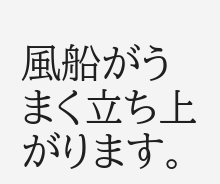風船がうまく立ち上がります。